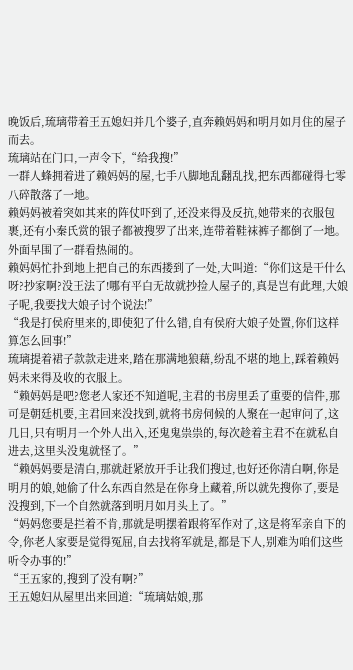晚饭后,琉璃带着王五媳妇并几个婆子,直奔赖妈妈和明月如月住的屋子而去。
琉璃站在门口,一声令下,“给我搜!”
一群人蜂拥着进了赖妈妈的屋,七手八脚地乱翻乱找,把东西都碰得七零八碎散落了一地。
赖妈妈被着突如其来的阵仗吓到了,还没来得及反抗,她带来的衣服包裹,还有小秦氏赏的银子都被搜罗了出来,连带着鞋袜裤子都倒了一地。
外面早围了一群看热闹的。
赖妈妈忙扑到地上把自己的东西搂到了一处,大叫道:“你们这是干什么呀?抄家啊?没王法了!哪有平白无故就抄捡人屋子的,真是岂有此理,大娘子呢,我要找大娘子讨个说法!”
“我是打侯府里来的,即使犯了什么错,自有侯府大娘子处置,你们这样算怎么回事!”
琉璃提着裙子款款走进来,踏在那满地狼藉,纷乱不堪的地上,踩着赖妈妈未来得及收的衣服上。
“赖妈妈是吧?您老人家还不知道呢,主君的书房里丢了重要的信件,那可是朝廷机要,主君回来没找到,就将书房伺候的人聚在一起审问了,这几日,只有明月一个外人出入,还鬼鬼祟祟的,每次趁着主君不在就私自进去,这里头没鬼就怪了。”
“赖妈妈要是清白,那就赶紧放开手让我们搜过,也好还你清白啊,你是明月的娘,她偷了什么东西自然是在你身上藏着,所以就先搜你了,要是没搜到,下一个自然就落到明月如月头上了。”
“妈妈您要是拦着不肯,那就是明摆着跟将军作对了,这是将军亲自下的令,你老人家要是觉得冤屈,自去找将军就是,都是下人,别难为咱们这些听令办事的!”
“王五家的,搜到了没有啊?”
王五媳妇从屋里出来回道:“琉璃姑娘,那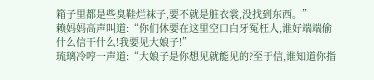箱子里都是些臭鞋烂袜子,要不就是脏衣裳,没找到东西。”
赖妈妈高声叫道:“你们休要在这里空口白牙冤枉人,谁好端端偷什么信干什么!我要见大娘子!”
琉璃冷哼一声道:“大娘子是你想见就能见的?至于信,谁知道你指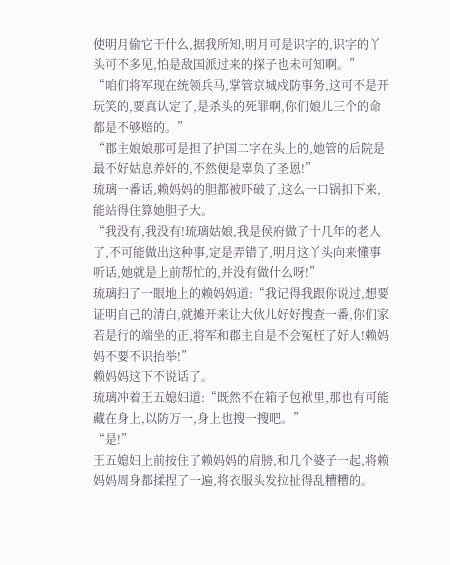使明月偷它干什么,据我所知,明月可是识字的,识字的丫头可不多见,怕是敌国派过来的探子也未可知啊。”
“咱们将军现在统领兵马,掌管京城戍防事务,这可不是开玩笑的,要真认定了,是杀头的死罪啊,你们娘儿三个的命都是不够赔的。”
“郡主娘娘那可是担了护国二字在头上的,她管的后院是最不好姑息养奸的,不然便是辜负了圣恩!”
琉璃一番话,赖妈妈的胆都被吓破了,这么一口锅扣下来,能站得住算她胆子大。
“我没有,我没有!琉璃姑娘,我是侯府做了十几年的老人了,不可能做出这种事,定是弄错了,明月这丫头向来懂事听话,她就是上前帮忙的,并没有做什么呀!”
琉璃扫了一眼地上的赖妈妈道:“我记得我跟你说过,想要证明自己的清白,就摊开来让大伙儿好好搜查一番,你们家若是行的端坐的正,将军和郡主自是不会冤枉了好人!赖妈妈不要不识抬举!”
赖妈妈这下不说话了。
琉璃冲着王五媳妇道:“既然不在箱子包袱里,那也有可能藏在身上,以防万一,身上也搜一搜吧。”
“是!”
王五媳妇上前按住了赖妈妈的肩膀,和几个婆子一起,将赖妈妈周身都揉捏了一遍,将衣服头发拉扯得乱糟糟的。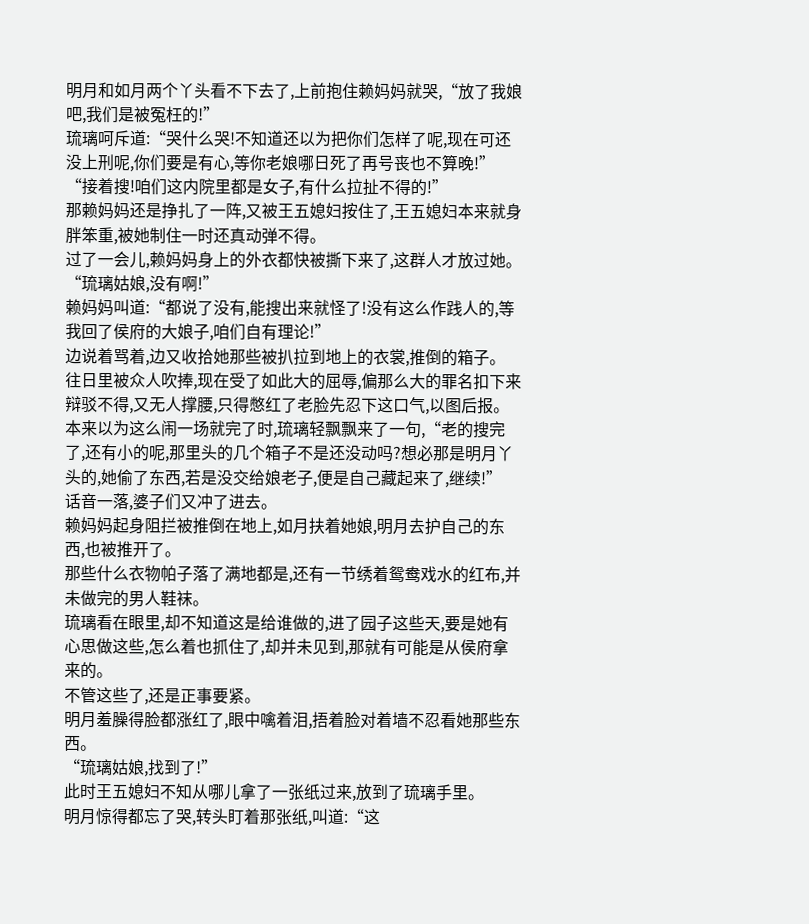明月和如月两个丫头看不下去了,上前抱住赖妈妈就哭,“放了我娘吧,我们是被冤枉的!”
琉璃呵斥道:“哭什么哭!不知道还以为把你们怎样了呢,现在可还没上刑呢,你们要是有心,等你老娘哪日死了再号丧也不算晚!”
“接着搜!咱们这内院里都是女子,有什么拉扯不得的!”
那赖妈妈还是挣扎了一阵,又被王五媳妇按住了,王五媳妇本来就身胖笨重,被她制住一时还真动弹不得。
过了一会儿,赖妈妈身上的外衣都快被撕下来了,这群人才放过她。
“琉璃姑娘,没有啊!”
赖妈妈叫道:“都说了没有,能搜出来就怪了!没有这么作践人的,等我回了侯府的大娘子,咱们自有理论!”
边说着骂着,边又收拾她那些被扒拉到地上的衣裳,推倒的箱子。
往日里被众人吹捧,现在受了如此大的屈辱,偏那么大的罪名扣下来辩驳不得,又无人撑腰,只得憋红了老脸先忍下这口气,以图后报。
本来以为这么闹一场就完了时,琉璃轻飘飘来了一句,“老的搜完了,还有小的呢,那里头的几个箱子不是还没动吗?想必那是明月丫头的,她偷了东西,若是没交给娘老子,便是自己藏起来了,继续!”
话音一落,婆子们又冲了进去。
赖妈妈起身阻拦被推倒在地上,如月扶着她娘,明月去护自己的东西,也被推开了。
那些什么衣物帕子落了满地都是,还有一节绣着鸳鸯戏水的红布,并未做完的男人鞋袜。
琉璃看在眼里,却不知道这是给谁做的,进了园子这些天,要是她有心思做这些,怎么着也抓住了,却并未见到,那就有可能是从侯府拿来的。
不管这些了,还是正事要紧。
明月羞臊得脸都涨红了,眼中噙着泪,捂着脸对着墙不忍看她那些东西。
“琉璃姑娘,找到了!”
此时王五媳妇不知从哪儿拿了一张纸过来,放到了琉璃手里。
明月惊得都忘了哭,转头盯着那张纸,叫道:“这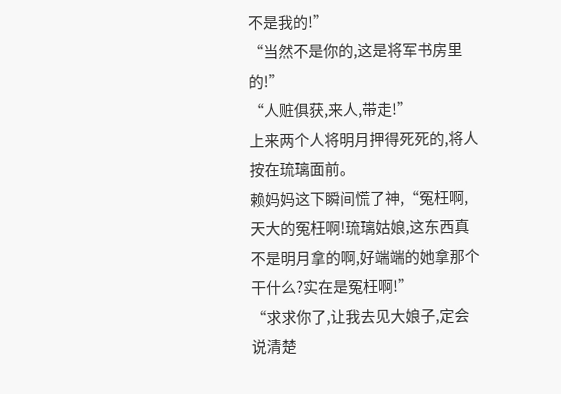不是我的!”
“当然不是你的,这是将军书房里的!”
“人赃俱获,来人,带走!”
上来两个人将明月押得死死的,将人按在琉璃面前。
赖妈妈这下瞬间慌了神,“冤枉啊,天大的冤枉啊!琉璃姑娘,这东西真不是明月拿的啊,好端端的她拿那个干什么?实在是冤枉啊!”
“求求你了,让我去见大娘子,定会说清楚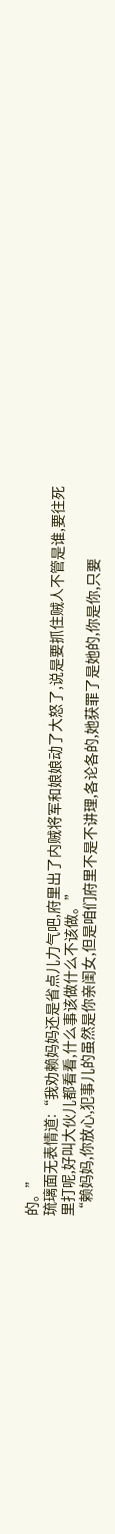的。”
琉璃面无表情道:“我劝赖妈妈还是省点儿力气吧,府里出了内贼将军和娘娘动了大怒了,说是要抓住贼人不管是谁,要往死里打呢,好叫大伙儿都看看,什么事该做什么不该做。”
“赖妈妈,你放心,犯事儿的虽然是你亲闺女,但是咱们府里不是不讲理,各论各的,她获罪了是她的,你是你,只要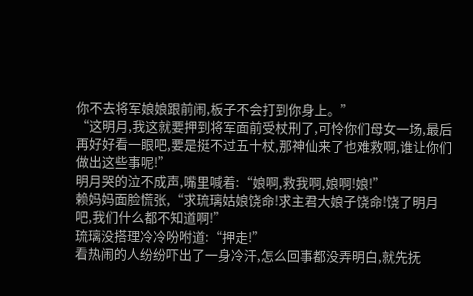你不去将军娘娘跟前闹,板子不会打到你身上。”
“这明月,我这就要押到将军面前受杖刑了,可怜你们母女一场,最后再好好看一眼吧,要是挺不过五十杖,那神仙来了也难救啊,谁让你们做出这些事呢!”
明月哭的泣不成声,嘴里喊着:“娘啊,救我啊,娘啊!娘!”
赖妈妈面脸慌张,“求琉璃姑娘饶命!求主君大娘子饶命!饶了明月吧,我们什么都不知道啊!”
琉璃没搭理冷冷吩咐道:“押走!”
看热闹的人纷纷吓出了一身冷汗,怎么回事都没弄明白,就先抚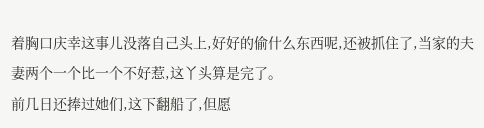着胸口庆幸这事儿没落自己头上,好好的偷什么东西呢,还被抓住了,当家的夫妻两个一个比一个不好惹,这丫头算是完了。
前几日还捧过她们,这下翻船了,但愿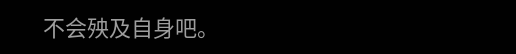不会殃及自身吧。